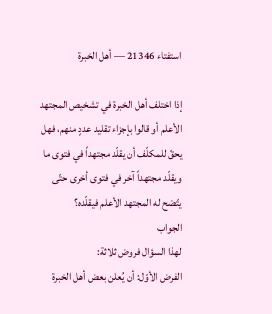استفتاء 21346 — أهل الخبرة

إذا اختلف أهل الخبرة في تشخيص المجتهد الأعلم أو قالوا بإجزاء تقليد عددٍ منهم، فهل يحقّ للمكلّف أن يقلّد مجتهداً في فتوى ما ويقلّد مجتهداً آخر في فتوى أخرى حتّى يتّضح له المجتهد الأعلم فيقلّده؟
الجواب
لهذا السؤال فروض ثلاثة:
الفرض الأوّل: أن يُعلن بعض أهل الخبرة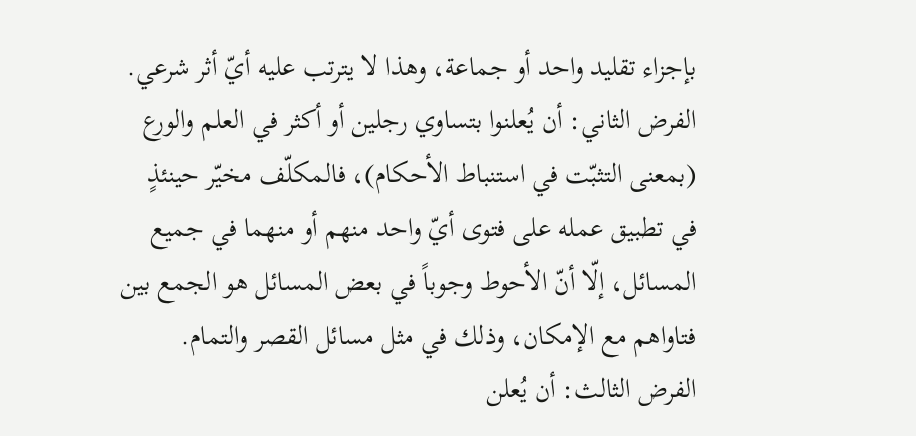بإجزاء تقليد واحد أو جماعة، وهذا لا يترتب عليه أيّ أثر شرعي.
الفرض الثاني: أن يُعلنوا بتساوي رجلين أو أكثر في العلم والورع (بمعنى التثبّت في استنباط الأحكام)، فالمكلّف مخيّر حينئذٍ في تطبيق عمله على فتوى أيّ واحد منهم أو منهما في جميع المسائل، إلّا أنّ الأحوط وجوباً في بعض المسائل هو الجمع بين فتاواهم مع الإمكان، وذلك في مثل مسائل القصر والتمام.
الفرض الثالث: أن يُعلن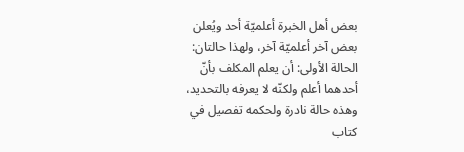بعض أهل الخبرة أعلميّة أحد ويُعلن بعض آخر أعلميّة آخر، ولهذا حالتان:
الحالة الأولى: أن يعلم المكلف بأنّ أحدهما أعلم ولكنّه لا يعرفه بالتحديد، وهذه حالة نادرة ولحكمه تفصيل في كتاب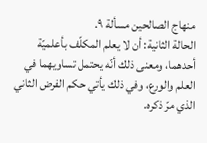منهاج الصالحين مسألة ٩.
الحالة الثانية: أن لا يعلم المكلّف بأعلميّة أحدهما، ومعنى ذلك أنّه يحتمل تساويهما في العلم والورع، وفي ذلك يأتي حكم الفرض الثاني الذي مرّ ذكره.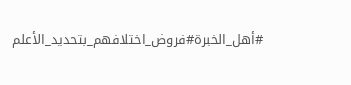#أهل_الخبرة#فروض_اختلافهم_بتحديد_الأعلم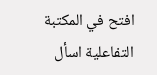افتح في المكتبة التفاعلية اسأل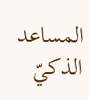المساعد الذكيّ